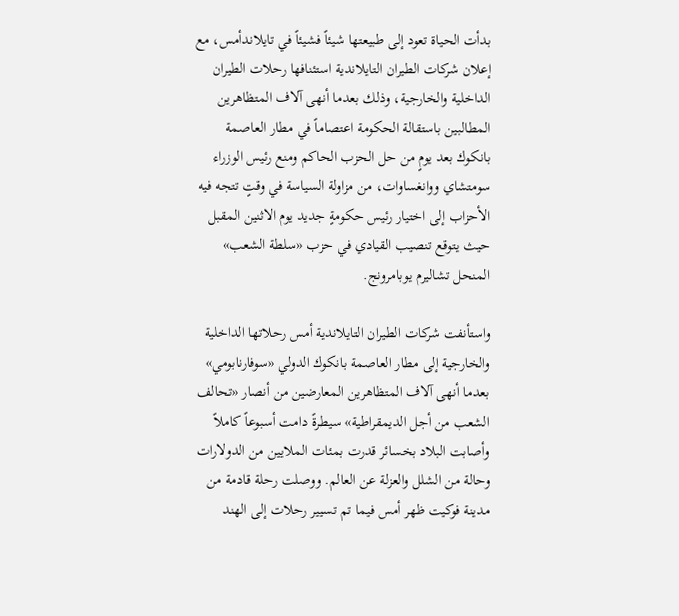بدأت الحياة تعود إلى طبيعتها شيئاً فشيئاً في تايلاندأمس، مع إعلان شركات الطيران التايلاندية استئنافها رحلات الطيران الداخلية والخارجية، وذلك بعدما أنهى آلاف المتظاهرين المطالبين باستقالة الحكومة اعتصاماً في مطار العاصمة بانكوك بعد يومٍ من حل الحزب الحاكم ومنع رئيس الوزراء سومتشاي ووانغساوات، من مزاولة السياسة في وقتٍ تتجه فيه الأحزاب إلى اختيار رئيس حكومةٍ جديد يوم الاثنين المقبل حيث يتوقع تنصيب القيادي في حزب «سلطة الشعب» المنحل تشاليرم يوبامرونج.

واستأنفت شركات الطيران التايلاندية أمس رحلاتها الداخلية والخارجية إلى مطار العاصمة بانكوك الدولي «سوفارنابومي» بعدما أنهى آلاف المتظاهرين المعارضين من أنصار «تحالف الشعب من أجل الديمقراطية» سيطرةً دامت أسبوعاً كاملاً وأصابت البلاد بخسائر قدرت بمئات الملايين من الدولارات وحالة من الشلل والعزلة عن العالم. ووصلت رحلة قادمة من مدينة فوكيت ظهر أمس فيما تم تسيير رحلات إلى الهند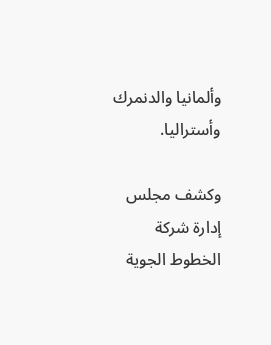وألمانيا والدنمرك وأستراليا.

وكشف مجلس إدارة شركة الخطوط الجوية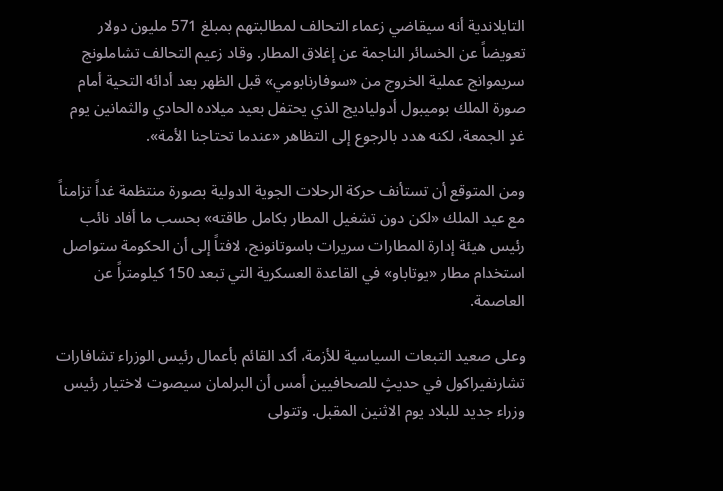التايلاندية أنه سيقاضي زعماء التحالف لمطالبتهم بمبلغ 571 مليون دولار تعويضاً عن الخسائر الناجمة عن إغلاق المطار. وقاد زعيم التحالف تشاملونج سريموانج عملية الخروج من «سوفارنابومي» قبل الظهر بعد أدائه التحية أمام صورة الملك بوميبول أدولياديج الذي يحتفل بعيد ميلاده الحادي والثمانين يوم غدٍ الجمعة، لكنه هدد بالرجوع إلى التظاهر «عندما تحتاجنا الأمة».

ومن المتوقع أن تستأنف حركة الرحلات الجوية الدولية بصورة منتظمة غداً تزامناً مع عيد الملك «لكن دون تشغيل المطار بكامل طاقته» بحسب ما أفاد نائب رئيس هيئة إدارة المطارات سريرات باسوتانونج، لافتاً إلى أن الحكومة ستواصل استخدام مطار «يوتاباو» في القاعدة العسكرية التي تبعد 150 كيلومتراً عن العاصمة.

وعلى صعيد التبعات السياسية للأزمة، أكد القائم بأعمال رئيس الوزراء تشافارات تشارنفيراكول في حديثٍ للصحافيين أمس أن البرلمان سيصوت لاختيار رئيس وزراء جديد للبلاد يوم الاثنين المقبل. وتتولى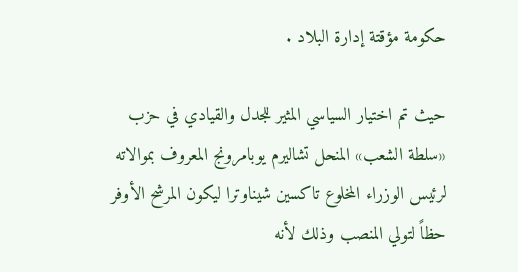حكومة مؤقتة إدارة البلاد .

حيث تم اختيار السياسي المثير للجدل والقيادي في حزب «سلطة الشعب» المنحل تشاليرم يوبامرونج المعروف بموالاته لرئيس الوزراء المخلوع تاكسين شيناوترا ليكون المرشح الأوفر حظاً لتولي المنصب وذلك لأنه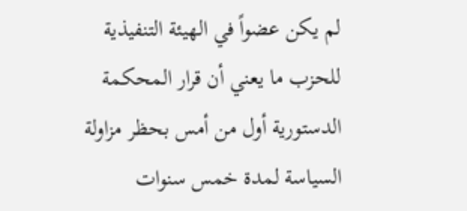لم يكن عضواً في الهيئة التنفيذية للحزب ما يعني أن قرار المحكمة الدستورية أول من أمس بحظر مزاولة السياسة لمدة خمس سنوات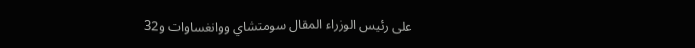على رئيس الوزراء المقال سومتشاي ووانغساوات و32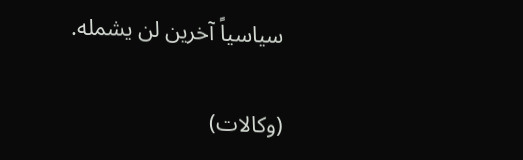سياسياً آخرين لن يشمله.

(وكالات)